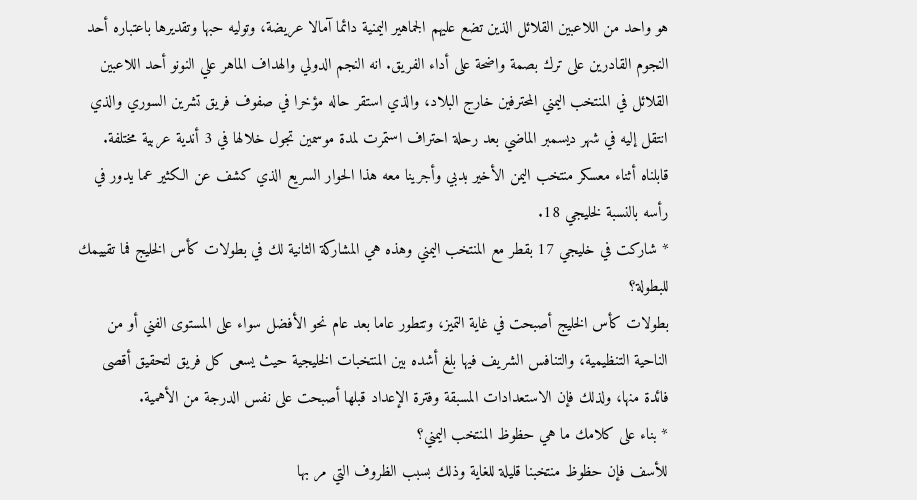هو واحد من اللاعبين القلائل الذين تضع عليهم الجماهير اليمنية دائما آمالا عريضة، وتوليه حبها وتقديرها باعتباره أحد النجوم القادرين على ترك بصمة واضحة على أداء الفريق. انه النجم الدولي والهداف الماهر علي النونو أحد اللاعبين القلائل في المنتخب اليمني المحترفين خارج البلاد، والذي استقر حاله مؤخرا في صفوف فريق تشرين السوري والذي انتقل إليه في شهر ديسمبر الماضي بعد رحلة احتراف استمرت لمدة موسمين تجول خلالها في 3 أندية عربية مختلفة.
قابلناه أثناء معسكر منتخب اليمن الأخير بدبي وأجرينا معه هذا الحوار السريع الذي كشف عن الكثير عما يدور في رأسه بالنسبة لخليجي 18.
* شاركت في خليجي 17 بقطر مع المنتخب اليمني وهذه هي المشاركة الثانية لك في بطولات كأس الخليج فما تقييمك للبطولة؟
بطولات كأس الخليج أصبحت في غاية التميز، وتتطور عاما بعد عام نحو الأفضل سواء على المستوى الفني أو من الناحية التنظيمية، والتنافس الشريف فيها بلغ أشده بين المنتخبات الخليجية حيث يسعى كل فريق لتحقيق أقصى فائدة منها، ولذلك فإن الاستعدادات المسبقة وفترة الإعداد قبلها أصبحت على نفس الدرجة من الأهمية.
* بناء على كلامك ما هي حظوظ المنتخب اليمني؟
للأسف فإن حظوظ منتخبنا قليلة للغاية وذلك بسبب الظروف التي مر بها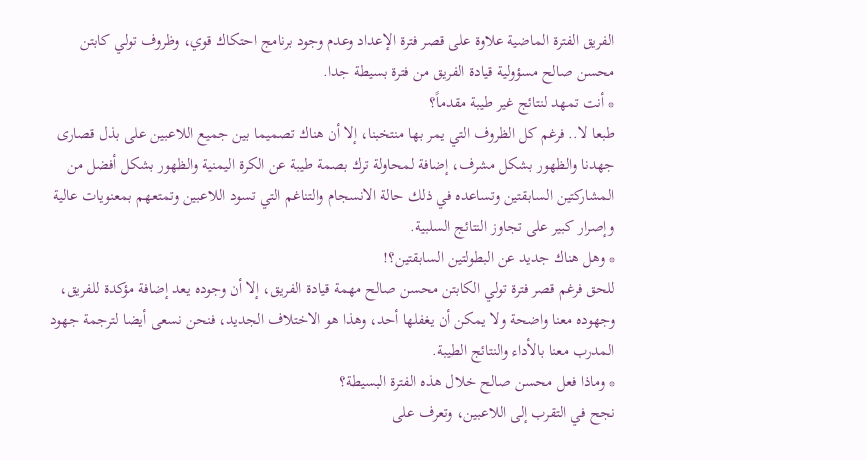الفريق الفترة الماضية علاوة على قصر فترة الإعداد وعدم وجود برنامج احتكاك قوي، وظروف تولي كابتن محسن صالح مسؤولية قيادة الفريق من فترة بسيطة جدا.
* أنت تمهد لنتائج غير طيبة مقدماً؟
طبعا لا.. فرغم كل الظروف التي يمر بها منتخبنا، إلا أن هناك تصميما بين جميع اللاعبين على بذل قصارى جهدنا والظهور بشكل مشرف، إضافة لمحاولة ترك بصمة طيبة عن الكرة اليمنية والظهور بشكل أفضل من المشاركتين السابقتين وتساعده في ذلك حالة الانسجام والتناغم التي تسود اللاعبين وتمتعهم بمعنويات عالية وإصرار كبير على تجاوز النتائج السلبية.
* وهل هناك جديد عن البطولتين السابقتين؟!
للحق فرغم قصر فترة تولي الكابتن محسن صالح مهمة قيادة الفريق، إلا أن وجوده يعد إضافة مؤكدة للفريق، وجهوده معنا واضحة ولا يمكن أن يغفلها أحد، وهذا هو الاختلاف الجديد، فنحن نسعى أيضا لترجمة جهود المدرب معنا بالأداء والنتائج الطيبة.
* وماذا فعل محسن صالح خلال هذه الفترة البسيطة؟
نجح في التقرب إلى اللاعبين، وتعرف على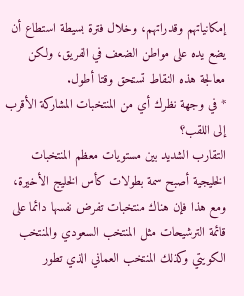إمكانياتهم وقدراتهم، وخلال فترة بسيطة استطاع أن يضع يده على مواطن الضعف في الفريق، ولكن معالجة هذه النقاط تستحق وقتا أطول.
* في وجهة نظرك أي من المنتخبات المشاركة الأقرب إلى اللقب؟
التقارب الشديد بين مستويات معظم المنتخبات الخليجية أصبح سمة بطولات كأس الخليج الأخيرة، ومع هذا فإن هناك منتخبات تفرض نفسها دائما على قائمة الترشيحات مثل المنتخب السعودي والمنتخب الكويتي وكذلك المنتخب العماني الذي تطور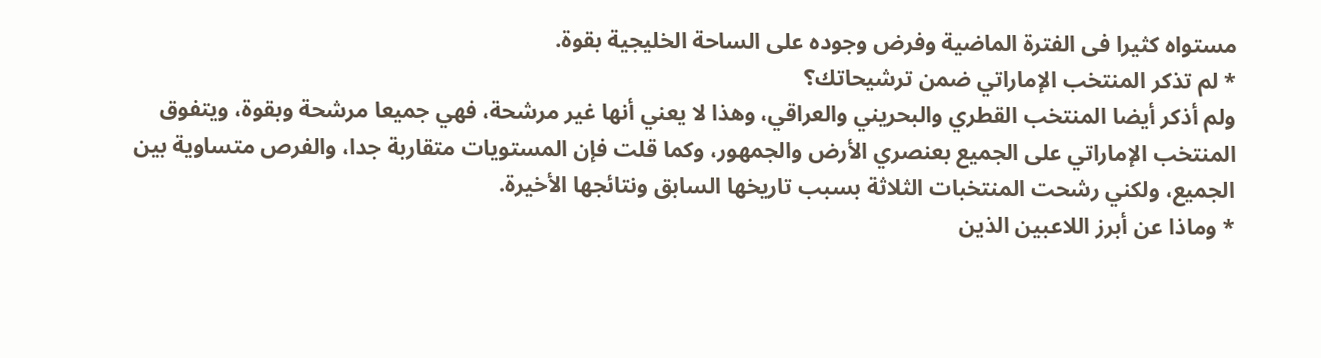مستواه كثيرا فى الفترة الماضية وفرض وجوده على الساحة الخليجية بقوة.
* لم تذكر المنتخب الإماراتي ضمن ترشيحاتك؟
ولم أذكر أيضا المنتخب القطري والبحريني والعراقي، وهذا لا يعني أنها غير مرشحة، فهي جميعا مرشحة وبقوة، ويتفوق المنتخب الإماراتي على الجميع بعنصري الأرض والجمهور، وكما قلت فإن المستويات متقاربة جدا، والفرص متساوية بين الجميع، ولكني رشحت المنتخبات الثلاثة بسبب تاريخها السابق ونتائجها الأخيرة.
* وماذا عن أبرز اللاعبين الذين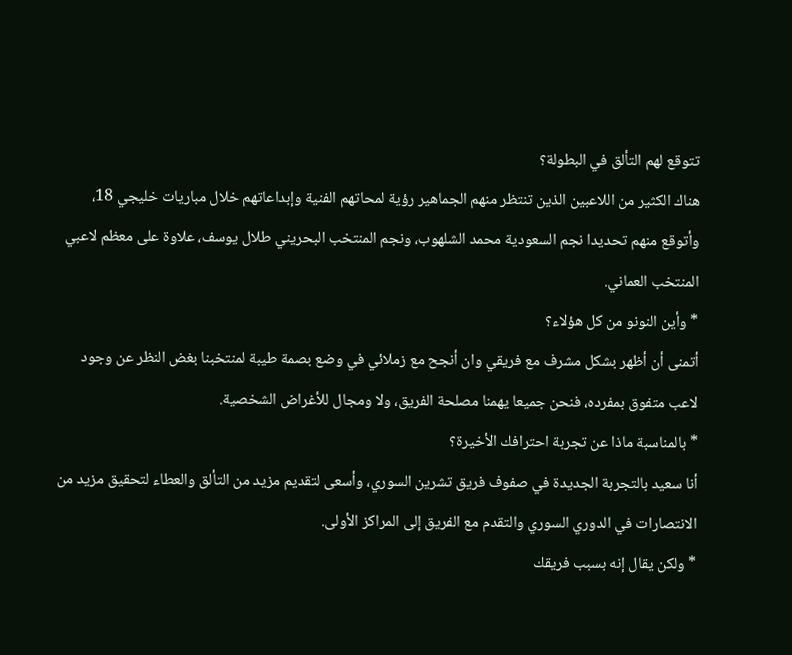تتوقع لهم التألق في البطولة؟
هناك الكثير من اللاعبين الذين تنتظر منهم الجماهير رؤية لمحاتهم الفنية وإبداعاتهم خلال مباريات خليجي 18، وأتوقع منهم تحديدا نجم السعودية محمد الشلهوب، ونجم المنتخب البحريني طلال يوسف، علاوة على معظم لاعبي المنتخب العماني.
* وأين النونو من كل هؤلاء؟
أتمنى أن أظهر بشكل مشرف مع فريقي وان أنجح مع زملائي في وضع بصمة طيبة لمنتخبنا بغض النظر عن وجود لاعب متفوق بمفرده، فنحن جميعا يهمنا مصلحة الفريق، ولا ومجال للأغراض الشخصية.
* بالمناسبة ماذا عن تجربة احترافك الأخيرة؟
أنا سعيد بالتجربة الجديدة في صفوف فريق تشرين السوري، وأسعى لتقديم مزيد من التألق والعطاء لتحقيق مزيد من الانتصارات في الدوري السوري والتقدم مع الفريق إلى المراكز الأولى.
* ولكن يقال إنه بسبب فريقك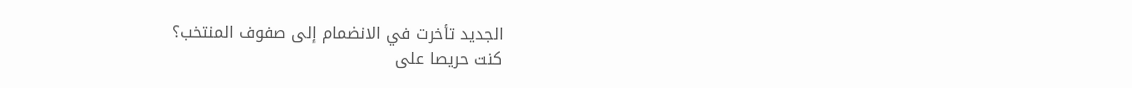الجديد تأخرت في الانضمام إلى صفوف المنتخب؟
كنت حريصا على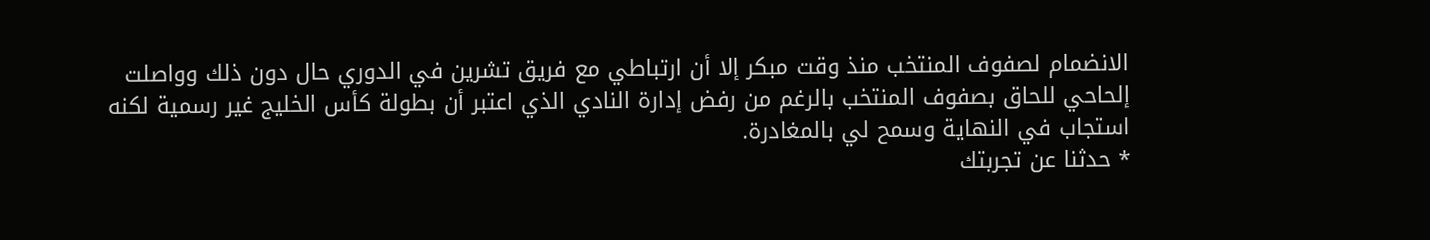الانضمام لصفوف المنتخب منذ وقت مبكر إلا أن ارتباطي مع فريق تشرين في الدوري حال دون ذلك وواصلت إلحاحي للحاق بصفوف المنتخب بالرغم من رفض إدارة النادي الذي اعتبر أن بطولة كأس الخليج غير رسمية لكنه استجاب في النهاية وسمح لي بالمغادرة.
* حدثنا عن تجربتك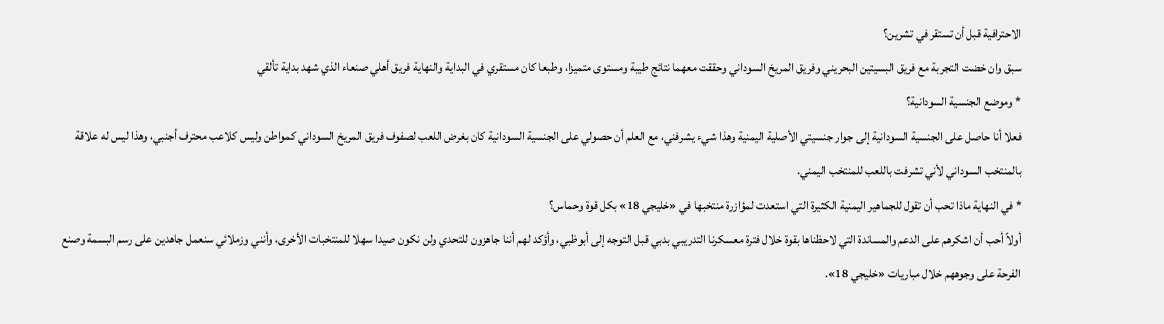الاحترافية قبل أن تستقر في تشرين؟
سبق وان خضت التجربة مع فريق البسيتين البحريني وفريق المريخ السوداني وحققت معهما نتائج طيبة ومستوى متميزا، وطبعا كان مستقري في البداية والنهاية فريق أهلي صنعاء الذي شهد بداية تألقي
* وموضع الجنسية السودانية؟
فعلا أنا حاصل على الجنسية السودانية إلى جوار جنسيتي الأصلية اليمنية وهذا شيء يشرفني، مع العلم أن حصولي على الجنسية السودانية كان بغرض اللعب لصفوف فريق المريخ السوداني كمواطن وليس كلاعب محترف أجنبي، وهذا ليس له علاقة بالمنتخب السوداني لأني تشرفت باللعب للمنتخب اليمني.
* في النهاية ماذا تحب أن تقول للجماهير اليمنية الكثيرة التي استعدت لمؤازرة منتخبها في «خليجي 18» بكل قوة وحماس؟
أولاً أحب أن اشكرهم على الدعم والمساندة التي لاحظناها بقوة خلال فترة معسكرنا التدريبي بدبي قبل التوجه إلى أبوظبي، وأؤكد لهم أننا جاهزون للتحدي ولن نكون صيدا سهلا للمنتخبات الأخرى، وأنني وزملائي سنعمل جاهدين على رسم البسمة وصنع الفرحة على وجوههم خلال مباريات «خليجي 18».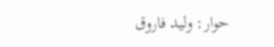حوار: وليد فاروق